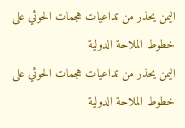اليمن يحذر من تداعيات هجمات الحوثي على خطوط الملاحة الدولية
اليمن يحذر من تداعيات هجمات الحوثي على خطوط الملاحة الدولية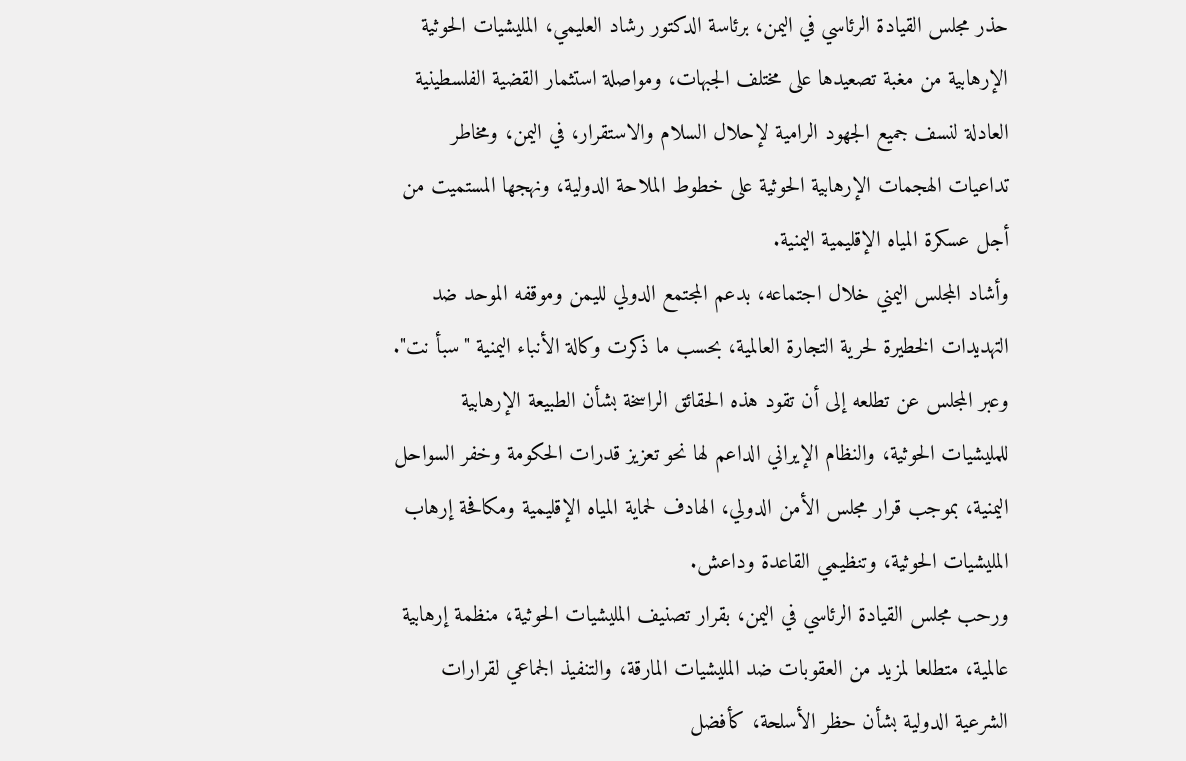حذر مجلس القيادة الرئاسي في اليمن، برئاسة الدكتور رشاد العليمي، المليشيات الحوثية الإرهابية من مغبة تصعيدها على مختلف الجبهات، ومواصلة استثمار القضية الفلسطينية العادلة لنسف جميع الجهود الرامية لإحلال السلام والاستقرار، في اليمن، ومخاطر تداعيات الهجمات الإرهابية الحوثية على خطوط الملاحة الدولية، ونهجها المستميت من أجل عسكرة المياه الإقليمية اليمنية.
وأشاد المجلس اليمني خلال اجتماعه، بدعم المجتمع الدولي لليمن وموقفه الموحد ضد التهديدات الخطيرة لحرية التجارة العالمية، بحسب ما ذكرت وكالة الأنباء اليمنية "سبأ نت".
وعبر المجلس عن تطلعه إلى أن تقود هذه الحقائق الراسخة بشأن الطبيعة الإرهابية للمليشيات الحوثية، والنظام الإيراني الداعم لها نحو تعزيز قدرات الحكومة وخفر السواحل اليمنية، بموجب قرار مجلس الأمن الدولي، الهادف لحماية المياه الإقليمية ومكافحة إرهاب المليشيات الحوثية، وتنظيمي القاعدة وداعش.
ورحب مجلس القيادة الرئاسي في اليمن، بقرار تصنيف المليشيات الحوثية، منظمة إرهابية عالمية، متطلعا لمزيد من العقوبات ضد المليشيات المارقة، والتنفيذ الجماعي لقرارات الشرعية الدولية بشأن حظر الأسلحة، كأفضل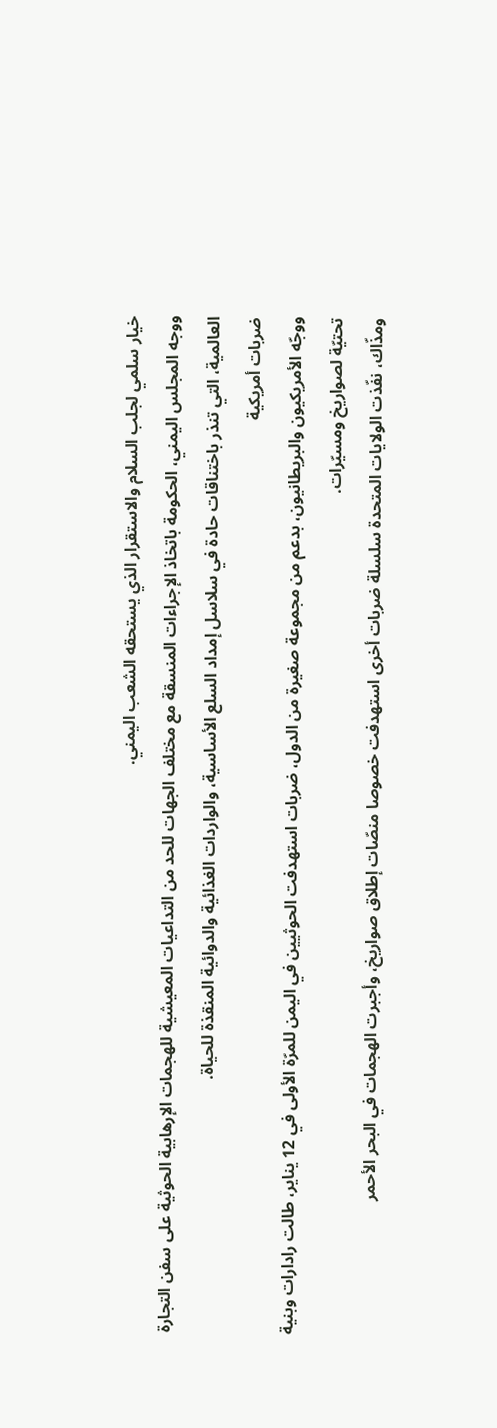خيار سلمي لجلب السلام والاستقرار الذي يستحقه الشعب اليمني.
ووجه المجلس اليمني، الحكومة باتخاذ الإجراءات المنسقة مع مختلف الجهات للحد من التداعيات المعيشية للهجمات الإرهابية الحوثية على سفن التجارة العالمية، التي تنذر باختناقات حادة في سلاسل إمداد السلع الأساسية، والواردات الغذائية والدوائية المنقذة للحياة.
ضربات أمريكية
ووجّه الأمريكيون والبريطانيون، بدعم من مجموعة صغيرة من الدول، ضربات استهدفت الحوثيين في اليمن للمرّة الأولى في 12 يناير، طالت رادارات وبنية تحتيّة لصواريخ ومسيّرات.
ومذّاك، نفّذت الولايات المتحدة سلسلة ضربات أخرى استهدفت خصوصا منصّات إطلاق صواريخ، وأجبرت الهجمات في البحر الأحمر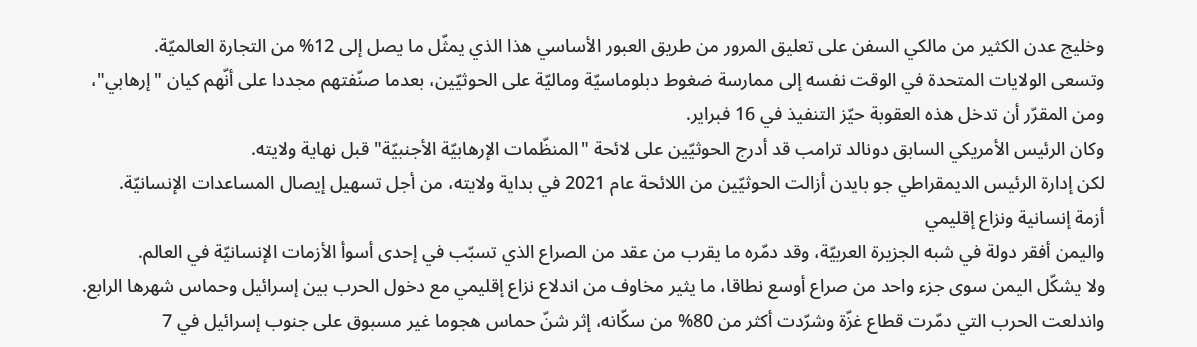وخليج عدن الكثير من مالكي السفن على تعليق المرور من طريق العبور الأساسي هذا الذي يمثّل ما يصل إلى 12% من التجارة العالميّة.
وتسعى الولايات المتحدة في الوقت نفسه إلى ممارسة ضغوط دبلوماسيّة وماليّة على الحوثيّين، بعدما صنّفتهم مجددا على أنّهم كيان "إرهابي"، ومن المقرّر أن تدخل هذه العقوبة حيّز التنفيذ في 16 فبراير.
وكان الرئيس الأمريكي السابق دونالد ترامب قد أدرج الحوثيّين على لائحة "المنظّمات الإرهابيّة الأجنبيّة" قبل نهاية ولايته.
لكن إدارة الرئيس الديمقراطي جو بايدن أزالت الحوثيّين من اللائحة عام 2021 في بداية ولايته، من أجل تسهيل إيصال المساعدات الإنسانيّة.
أزمة إنسانية ونزاع إقليمي
واليمن أفقر دولة في شبه الجزيرة العربيّة، وقد دمّره ما يقرب من عقد من الصراع الذي تسبّب في إحدى أسوأ الأزمات الإنسانيّة في العالم.
ولا يشكّل اليمن سوى جزء واحد من صراع أوسع نطاقا، ما يثير مخاوف من اندلاع نزاع إقليمي مع دخول الحرب بين إسرائيل وحماس شهرها الرابع.
واندلعت الحرب التي دمّرت قطاع غزّة وشرّدت أكثر من 80% من سكّانه، إثر شنّ حماس هجوما غير مسبوق على جنوب إسرائيل في 7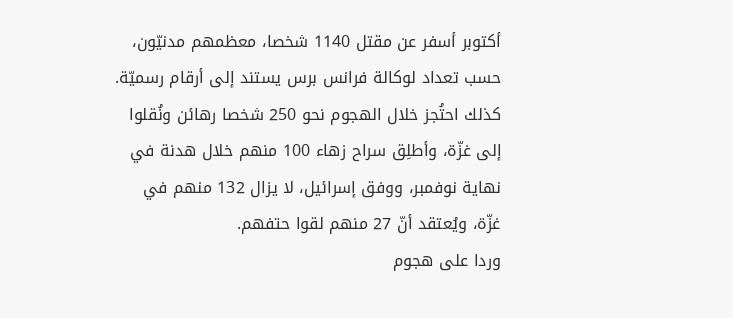أكتوبر أسفر عن مقتل 1140 شخصا، معظمهم مدنيّون، حسب تعداد لوكالة فرانس برس يستند إلى أرقام رسميّة.
كذلك احتُجز خلال الهجوم نحو 250 شخصا رهائن ونُقلوا إلى غزّة، وأطلِق سراح زهاء 100 منهم خلال هدنة في نهاية نوفمبر، ووفق إسرائيل، لا يزال 132 منهم في غزّة، ويُعتقد أنّ 27 منهم لقوا حتفهم.
وردا على هجوم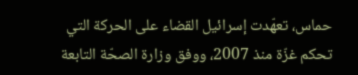حماس، تعهّدت إسرائيل القضاء على الحركة التي تحكم غزّة منذ 2007، ووفق وزارة الصحّة التابعة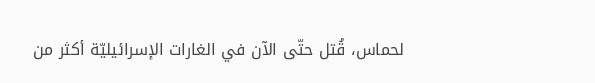لحماس، قُتل حتّى الآن في الغارات الإسرائيليّة أكثر من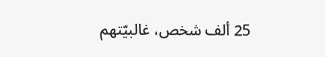25 ألف شخص، غالبيّتهم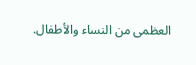العظمى من النساء والأطفال.